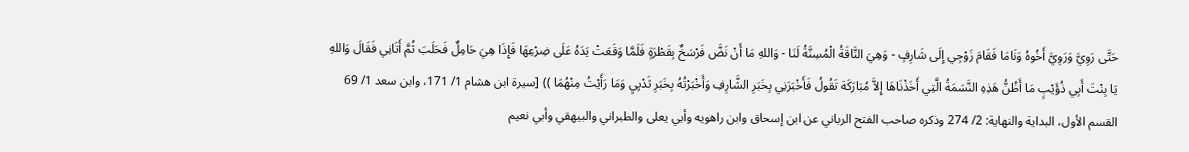حَتَّى رَوِيَّ وَرَوِيَّ أَخُوهُ وَنَامَا فَقَامَ زَوْجِي إِلَى شَارِفٍ - وَهِيَ النَّاقَةُ الْمُسِنَّةُ لَنَا - وَاللهِ مَا أَنْ نَضَّ فَرْسَخٌ بِقَطْرَةٍ فَلَمَّا وَقَعَتْ يَدَهُ عَلَى ضِرْعِهَا فَإِذَا هِيَ حَامِلٌ فَحَلَبَ ثُمَّ أَتَانِي فَقَالَ وَاللهِ يَا بِنْتَ أَبِي ذُؤَيْبٍ مَا أَظُنُّ هَذِهِ النَّسَمَةُ الَّتِي أَخَذْنَاهَا إِلاَّ مُبَارَكَة تَقُولُ فَأَخْبَرَنِي بِخَبَرِ الشَّارِفِ وَأَخْبَرْتُهُ بِخَبَرِ ثَدْيِيِ وَمَا رَأَيْتُ مِنْهُمَا )) [سيرة ابن هشام 1/ 171، وابن سعد 1/ 69 القسم الأول، البداية والنهاية: 2/ 274 وذكره صاحب الفتح الرباني عن ابن إسحاق وابن راهويه وأبي يعلى والطبراني والبيهقي وأبي نعيم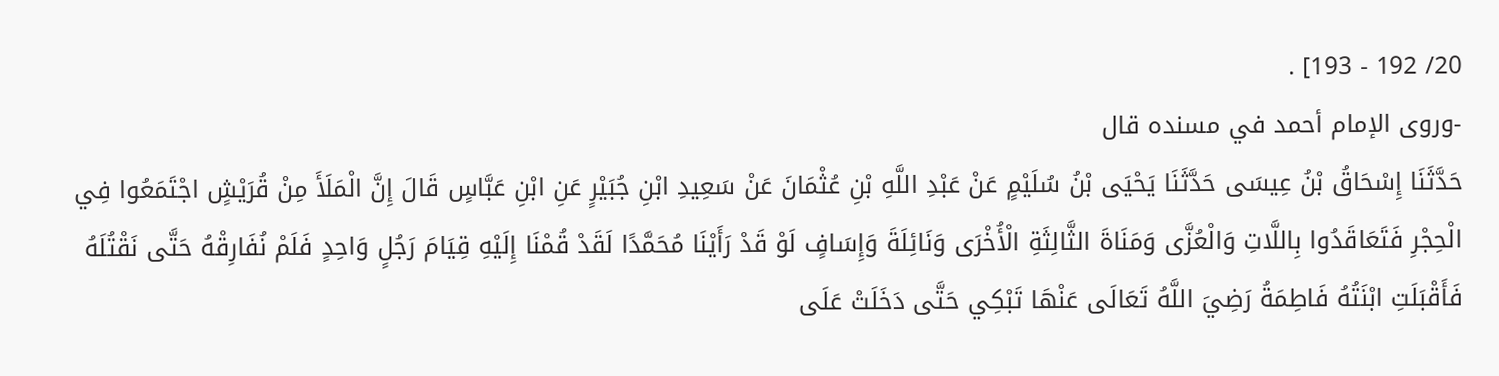20/ 192 - 193] .
-وروى الإمام أحمد في مسنده قال
حَدَّثَنَا إِسْحَاقُ بْنُ عِيسَى حَدَّثَنَا يَحْيَى بْنُ سُلَيْمٍ عَنْ عَبْدِ اللَّهِ بْنِ عُثْمَانَ عَنْ سَعِيدِ ابْنِ جُبَيْرٍ عَنِ ابْنِ عَبَّاسٍ قَالَ إِنَّ الْمَلَأَ مِنْ قُرَيْشٍ اجْتَمَعُوا فِي الْحِجْرِ فَتَعَاقَدُوا بِاللَّاتِ وَالْعُزَّى وَمَنَاةَ الثَّالِثَةِ الْأُخْرَى وَنَائِلَةَ وَإِسَافٍ لَوْ قَدْ رَأَيْنَا مُحَمَّدًا لَقَدْ قُمْنَا إِلَيْهِ قِيَامَ رَجُلٍ وَاحِدٍ فَلَمْ نُفَارِقْهُ حَتَّى نَقْتُلَهُ فَأَقْبَلَتِ ابْنَتُهُ فَاطِمَةُ رَضِيَ اللَّهُ تَعَالَى عَنْهَا تَبْكِي حَتَّى دَخَلَتْ عَلَى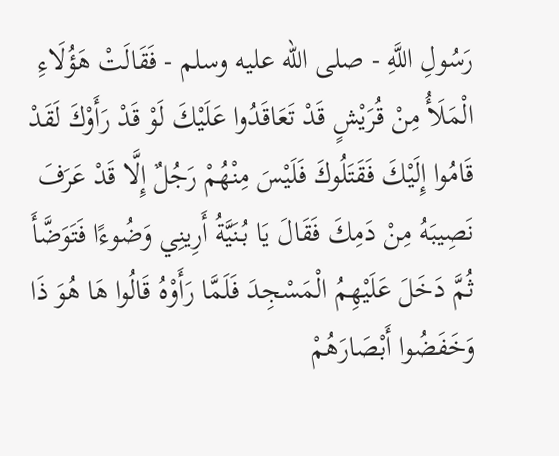رَسُولِ اللَّهِ - صلى الله عليه وسلم - فَقَالَتْ هَؤُلَاءِ الْمَلَأُ مِنْ قُرَيْشٍ قَدْ تَعَاقَدُوا عَلَيْكَ لَوْ قَدْ رَأَوْكَ لَقَدْ قَامُوا إِلَيْكَ فَقَتَلُوكَ فَلَيْسَ مِنْهُمْ رَجُلٌ إِلَّا قَدْ عَرَفَ نَصِيبَهُ مِنْ دَمِكَ فَقَالَ يَا بُنَيَّةُ أَرِينِي وَضُوءًا فَتَوَضَّأَ ثُمَّ دَخَلَ عَلَيْهِمُ الْمَسْجِدَ فَلَمَّا رَأَوْهُ قَالُوا هَا هُوَ ذَا وَخَفَضُوا أَبْصَارَهُمْ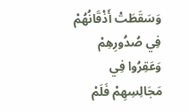وَسَقَطَتْ أَذْقَانُهُمْ فِي صُدُورِهِمْ وَعَقِرُوا فِي مَجَالِسِهِمْ فَلَمْ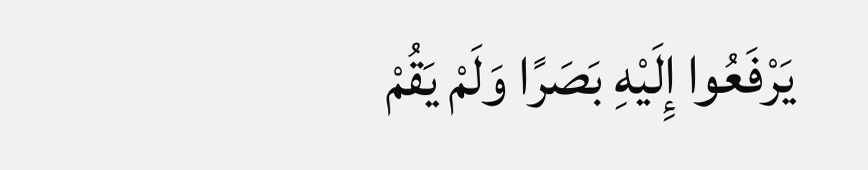يَرْفَعُوا إِلَيْهِ بَصَرًا وَلَمْ يَقُمْ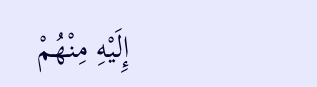إِلَيْهِ مِنْهُمْ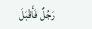رَجُلٌ فَأَقْبَلَ